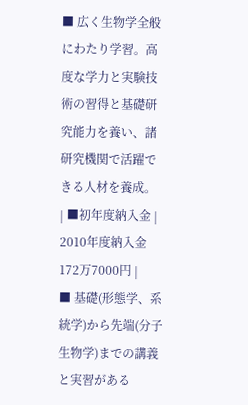■ 広く生物学全般にわたり学習。高度な学力と実験技術の習得と基礎研究能力を養い、諸研究機関で活躍できる人材を養成。
| ■初年度納入金 | 2010年度納入金 172万7000円 |
■ 基礎(形態学、系統学)から先端(分子生物学)までの講義と実習がある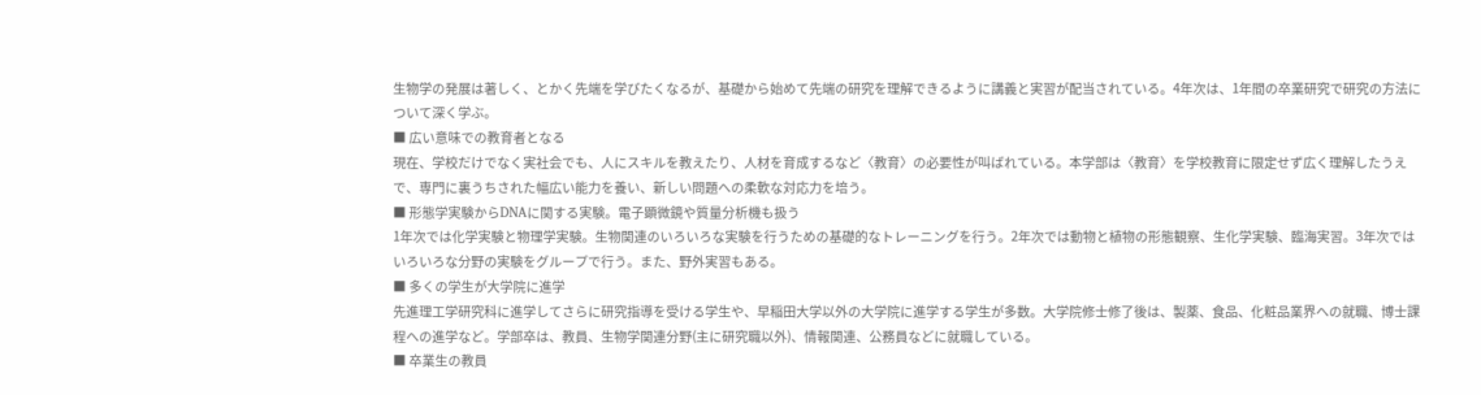生物学の発展は著しく、とかく先端を学びたくなるが、基礎から始めて先端の研究を理解できるように講義と実習が配当されている。4年次は、1年間の卒業研究で研究の方法について深く学ぶ。
■ 広い意味での教育者となる
現在、学校だけでなく実社会でも、人にスキルを教えたり、人材を育成するなど〈教育〉の必要性が叫ばれている。本学部は〈教育〉を学校教育に限定せず広く理解したうえで、専門に裏うちされた幅広い能力を養い、新しい問題への柔軟な対応力を培う。
■ 形態学実験からDNAに関する実験。電子顕微鏡や質量分析機も扱う
1年次では化学実験と物理学実験。生物関連のいろいろな実験を行うための基礎的なトレーニングを行う。2年次では動物と植物の形態観察、生化学実験、臨海実習。3年次ではいろいろな分野の実験をグループで行う。また、野外実習もある。
■ 多くの学生が大学院に進学
先進理工学研究科に進学してさらに研究指導を受ける学生や、早稲田大学以外の大学院に進学する学生が多数。大学院修士修了後は、製薬、食品、化粧品業界への就職、博士課程への進学など。学部卒は、教員、生物学関連分野(主に研究職以外)、情報関連、公務員などに就職している。
■ 卒業生の教員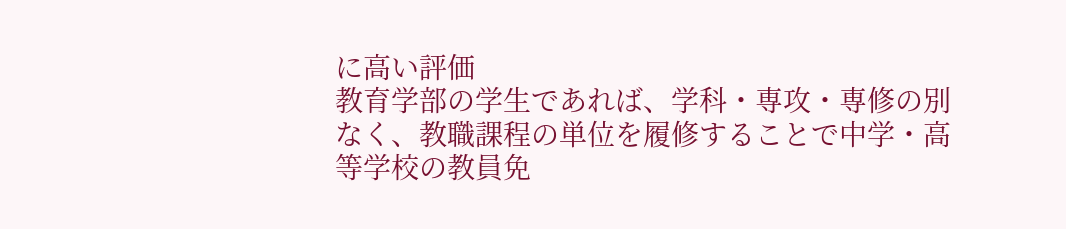に高い評価
教育学部の学生であれば、学科・専攻・専修の別なく、教職課程の単位を履修することで中学・高等学校の教員免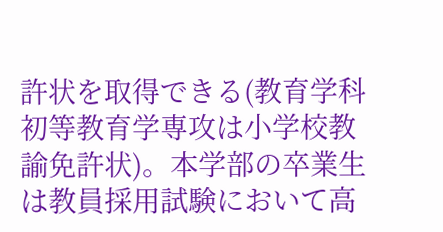許状を取得できる(教育学科初等教育学専攻は小学校教諭免許状)。本学部の卒業生は教員採用試験において高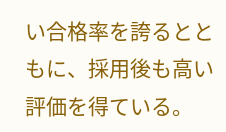い合格率を誇るとともに、採用後も高い評価を得ている。